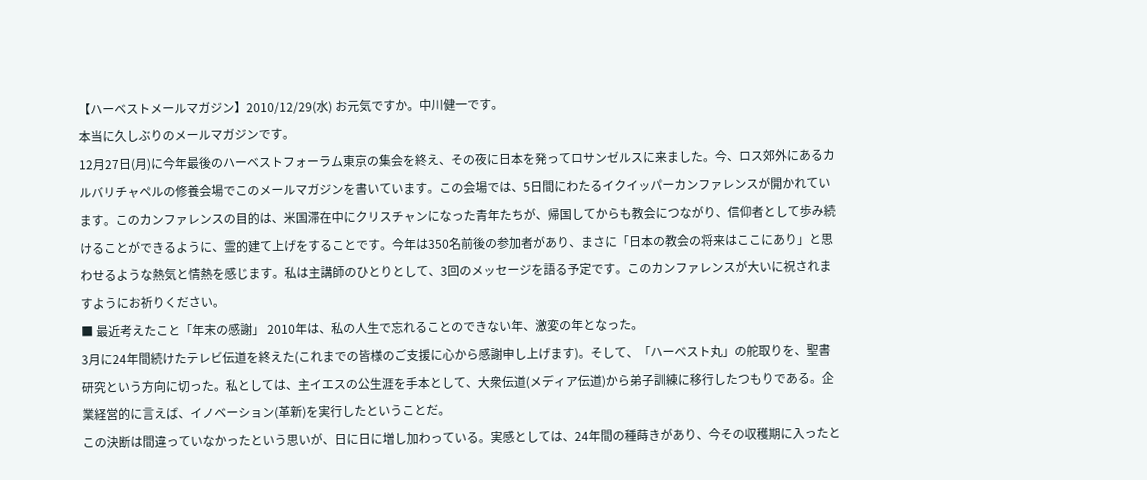【ハーベストメールマガジン】2010/12/29(水) お元気ですか。中川健一です。
本当に久しぶりのメールマガジンです。
12月27日(月)に今年最後のハーベストフォーラム東京の集会を終え、その夜に日本を発ってロサンゼルスに来ました。今、ロス郊外にあるカルバリチャペルの修養会場でこのメールマガジンを書いています。この会場では、5日間にわたるイクイッパーカンファレンスが開かれています。このカンファレンスの目的は、米国滞在中にクリスチャンになった青年たちが、帰国してからも教会につながり、信仰者として歩み続けることができるように、霊的建て上げをすることです。今年は350名前後の参加者があり、まさに「日本の教会の将来はここにあり」と思わせるような熱気と情熱を感じます。私は主講師のひとりとして、3回のメッセージを語る予定です。このカンファレンスが大いに祝されますようにお祈りください。
■ 最近考えたこと「年末の感謝」 2010年は、私の人生で忘れることのできない年、激変の年となった。
3月に24年間続けたテレビ伝道を終えた(これまでの皆様のご支援に心から感謝申し上げます)。そして、「ハーベスト丸」の舵取りを、聖書研究という方向に切った。私としては、主イエスの公生涯を手本として、大衆伝道(メディア伝道)から弟子訓練に移行したつもりである。企業経営的に言えば、イノベーション(革新)を実行したということだ。
この決断は間違っていなかったという思いが、日に日に増し加わっている。実感としては、24年間の種蒔きがあり、今その収穫期に入ったと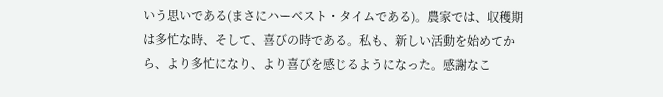いう思いである(まさにハーベスト・タイムである)。農家では、収穫期は多忙な時、そして、喜びの時である。私も、新しい活動を始めてから、より多忙になり、より喜びを感じるようになった。感謝なこ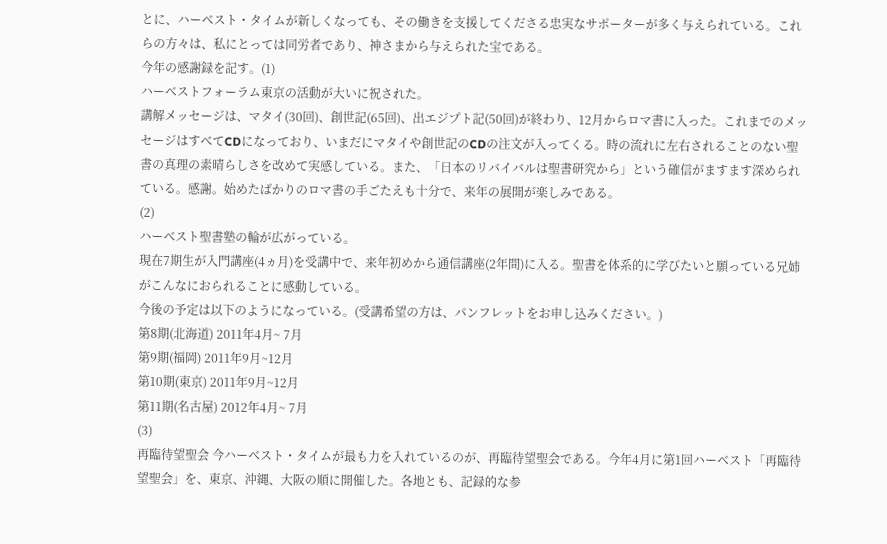とに、ハーベスト・タイムが新しくなっても、その働きを支援してくださる忠実なサポーターが多く与えられている。これらの方々は、私にとっては同労者であり、神さまから与えられた宝である。
今年の感謝録を記す。(1)
ハーベストフォーラム東京の活動が大いに祝された。
講解メッセージは、マタイ(30回)、創世記(65回)、出エジプト記(50回)が終わり、12月からロマ書に入った。これまでのメッセージはすべてCDになっており、いまだにマタイや創世記のCDの注文が入ってくる。時の流れに左右されることのない聖書の真理の素晴らしさを改めて実感している。また、「日本のリバイバルは聖書研究から」という確信がますます深められている。感謝。始めたばかりのロマ書の手ごたえも十分で、来年の展開が楽しみである。
(2)
ハーベスト聖書塾の輪が広がっている。
現在7期生が入門講座(4ヵ月)を受講中で、来年初めから通信講座(2年間)に入る。聖書を体系的に学びたいと願っている兄姉がこんなにおられることに感動している。
今後の予定は以下のようになっている。(受講希望の方は、パンフレットをお申し込みください。)
第8期(北海道) 2011年4月~ 7月
第9期(福岡) 2011年9月~12月
第10期(東京) 2011年9月~12月
第11期(名古屋) 2012年4月~ 7月
(3)
再臨待望聖会 今ハーベスト・タイムが最も力を入れているのが、再臨待望聖会である。今年4月に第1回ハーベスト「再臨待望聖会」を、東京、沖縄、大阪の順に開催した。各地とも、記録的な参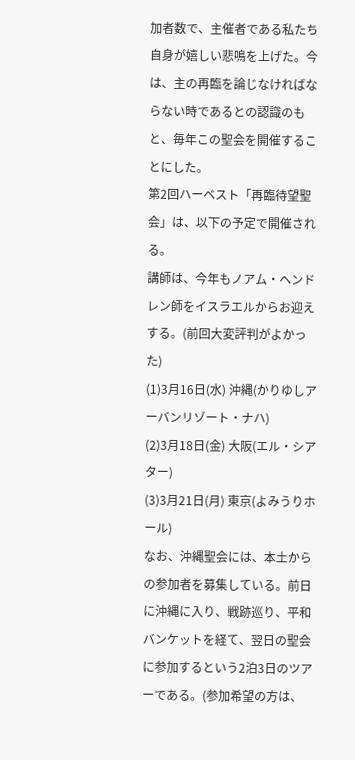加者数で、主催者である私たち自身が嬉しい悲鳴を上げた。今は、主の再臨を論じなければならない時であるとの認識のもと、毎年この聖会を開催することにした。
第2回ハーベスト「再臨待望聖会」は、以下の予定で開催される。
講師は、今年もノアム・ヘンドレン師をイスラエルからお迎えする。(前回大変評判がよかった)
(1)3月16日(水) 沖縄(かりゆしアーバンリゾート・ナハ)
(2)3月18日(金) 大阪(エル・シアター)
(3)3月21日(月) 東京(よみうりホール)
なお、沖縄聖会には、本土からの参加者を募集している。前日に沖縄に入り、戦跡巡り、平和バンケットを経て、翌日の聖会に参加するという2泊3日のツアーである。(参加希望の方は、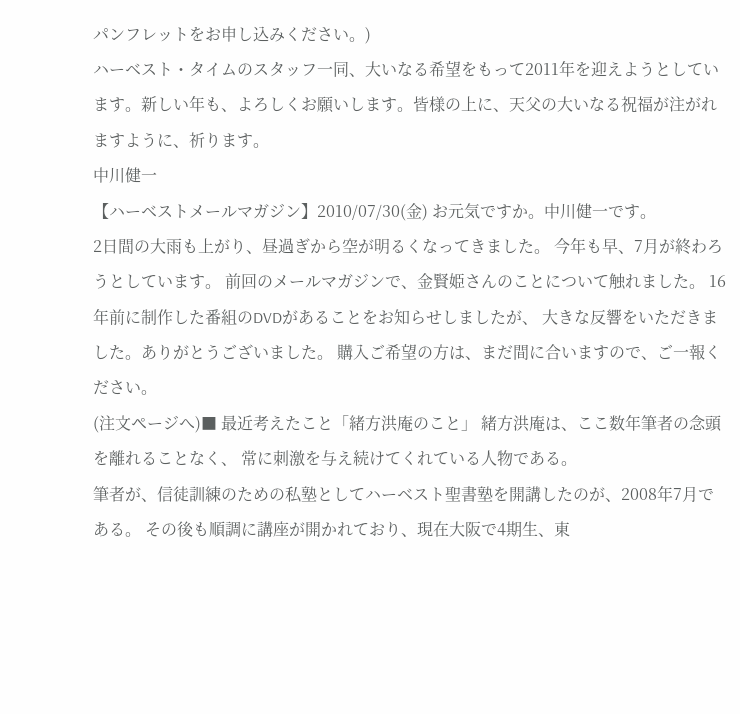パンフレットをお申し込みください。)
ハーベスト・タイムのスタッフ一同、大いなる希望をもって2011年を迎えようとしています。新しい年も、よろしくお願いします。皆様の上に、天父の大いなる祝福が注がれますように、祈ります。
中川健一
【ハーベストメールマガジン】2010/07/30(金) お元気ですか。中川健一です。
2日間の大雨も上がり、昼過ぎから空が明るくなってきました。 今年も早、7月が終わろうとしています。 前回のメールマガジンで、金賢姫さんのことについて触れました。 16年前に制作した番組のDVDがあることをお知らせしましたが、 大きな反響をいただきました。ありがとうございました。 購入ご希望の方は、まだ間に合いますので、ご一報ください。
(注文ページへ)■ 最近考えたこと「緒方洪庵のこと」 緒方洪庵は、ここ数年筆者の念頭を離れることなく、 常に刺激を与え続けてくれている人物である。
筆者が、信徒訓練のための私塾としてハーベスト聖書塾を開講したのが、2008年7月である。 その後も順調に講座が開かれており、現在大阪で4期生、東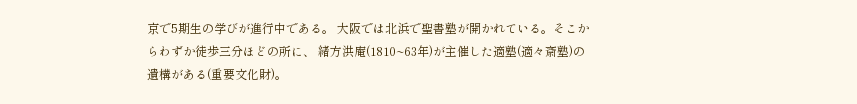京で5期生の学びが進行中である。 大阪では北浜で聖書塾が開かれている。そこからわずか徒歩三分ほどの所に、 緒方洪庵(1810~63年)が主催した適塾(適々斎塾)の遺構がある(重要文化財)。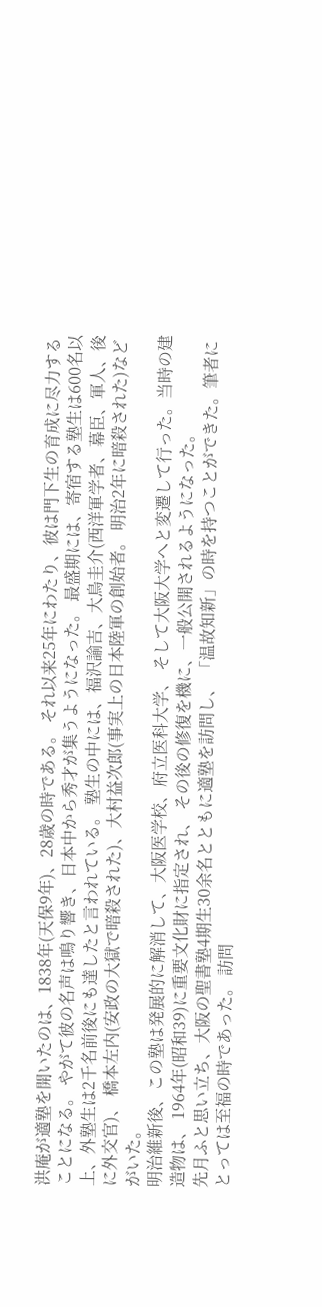洪庵が適塾を開いたのは、1838年(天保9年)、28歳の時である。 それ以来25年にわたり、彼は門下生の育成に尽力することになる。 やがて彼の名声は鳴り響き、日本中から秀才が集うようになった。 最盛期には、寄宿する塾生は600名以上、外塾生は2千名前後にも達したと言われている。 塾生の中には、福沢諭吉、大鳥圭介(西洋軍学者、幕臣、軍人、後に外交官)、 橋本左内(安政の大獄で暗殺された)、大村益次郎(事実上の日本陸軍の創始者。 明治2年に暗殺された)などがいた。
明治維新後、この塾は発展的に解消して、大阪医学校、府立医科大学、 そして大阪大学へと変遷して行った。当時の建造物は、 1964年(昭和39)に重要文化財に指定され、 その後の修復を機に、一般公開されるようになった。
先月ふと思い立ち、大阪の聖書塾4期生30余名とともに適塾を訪問し、 「温故知新」の時を持つことができた。筆者にとっては至福の時であった。 訪問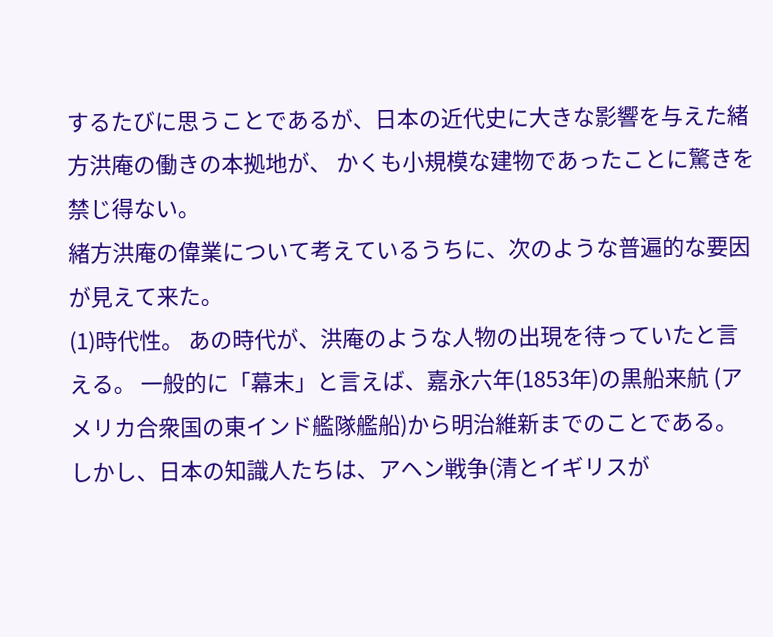するたびに思うことであるが、日本の近代史に大きな影響を与えた緒方洪庵の働きの本拠地が、 かくも小規模な建物であったことに驚きを禁じ得ない。
緒方洪庵の偉業について考えているうちに、次のような普遍的な要因が見えて来た。
(1)時代性。 あの時代が、洪庵のような人物の出現を待っていたと言える。 一般的に「幕末」と言えば、嘉永六年(1853年)の黒船来航 (アメリカ合衆国の東インド艦隊艦船)から明治維新までのことである。 しかし、日本の知識人たちは、アヘン戦争(清とイギリスが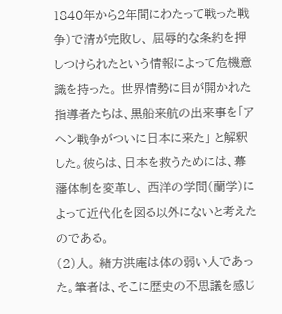1840年から2年間にわたって戦った戦争)で清が完敗し、 屈辱的な条約を押しつけられたという情報によって危機意識を持った。 世界情勢に目が開かれた指導者たちは、黒船来航の出来事を「アヘン戦争がついに日本に来た」 と解釈した。彼らは、日本を救うためには、幕藩体制を変革し、 西洋の学問(蘭学)によって近代化を図る以外にないと考えたのである。
(2)人。 緒方洪庵は体の弱い人であった。筆者は、そこに歴史の不思議を感じ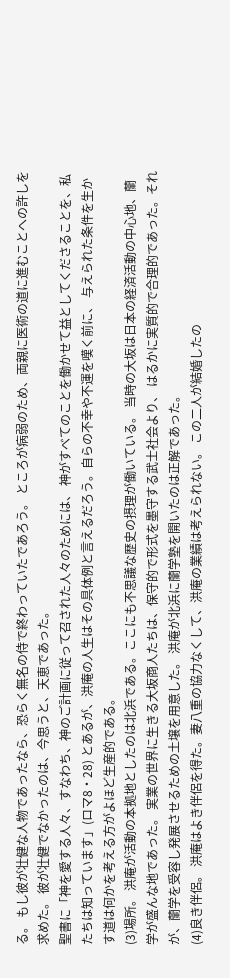る。 もし彼が壮健な人物であったなら、恐らく無名の侍で終わっていたであろう。 ところが病弱のため、両親に医術の道に進むことへの許しを求めた。 彼が壮健でなかったのは、今思うと、天恵であった。
聖書に「神を愛する人々、すなわち、神のご計画に従って召された人々のためには、 神がすべてのことを働かせて益としてくださることを、私たちは知っています」(ロマ8・28) とあるが、洪庵の人生はその具体例と言えるだろう。自らの不幸や不運を嘆く前に、 与えられた条件を生かす道は何かを考える方がよほど生産的である。
(3)場所。 洪庵が活動の本拠地としたのは北浜である。ここにも不思議な歴史の摂理が働いている。 当時の大坂は日本の経済活動の中心地、蘭学が盛んな地であった。 実業の世界に生きる大坂商人たちは、保守的で形式を墨守する武士社会より、 はるかに実質的で合理的であった。それが、蘭学を受容し発展させるための土壌を用意した。 洪庵が北浜に蘭学塾を開いたのは正解であった。
(4)良き伴侶。 洪庵はよき伴侶を得た。妻八重の協力なくして、洪庵の業績は考えられない。 この二人が結婚したの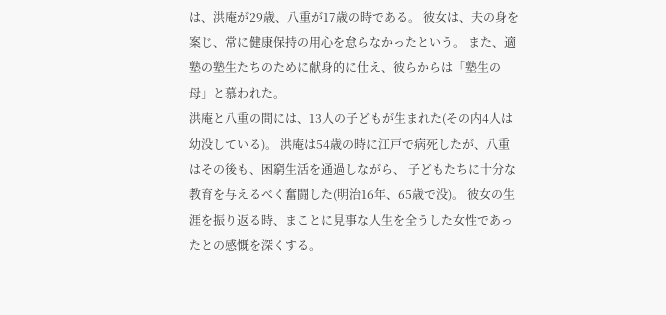は、洪庵が29歳、八重が17歳の時である。 彼女は、夫の身を案じ、常に健康保持の用心を怠らなかったという。 また、適塾の塾生たちのために献身的に仕え、彼らからは「塾生の母」と慕われた。
洪庵と八重の間には、13人の子どもが生まれた(その内4人は幼没している)。 洪庵は54歳の時に江戸で病死したが、八重はその後も、困窮生活を通過しながら、 子どもたちに十分な教育を与えるべく奮闘した(明治16年、65歳で没)。 彼女の生涯を振り返る時、まことに見事な人生を全うした女性であったとの感慨を深くする。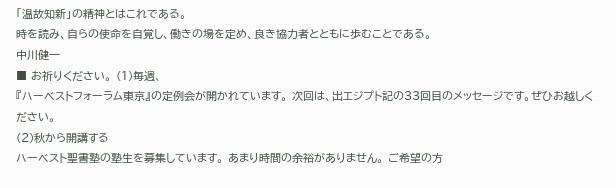「温故知新」の精神とはこれである。
時を読み、自らの使命を自覚し、働きの場を定め、良き協力者とともに歩むことである。
中川健一
■ お祈りください。 (1)毎週、
『ハーベストフォーラム東京』の定例会が開かれています。 次回は、出エジプト記の33回目のメッセージです。ぜひお越しください。
(2)秋から開講する
ハーベスト聖書塾の塾生を募集しています。 あまり時間の余裕がありません。 ご希望の方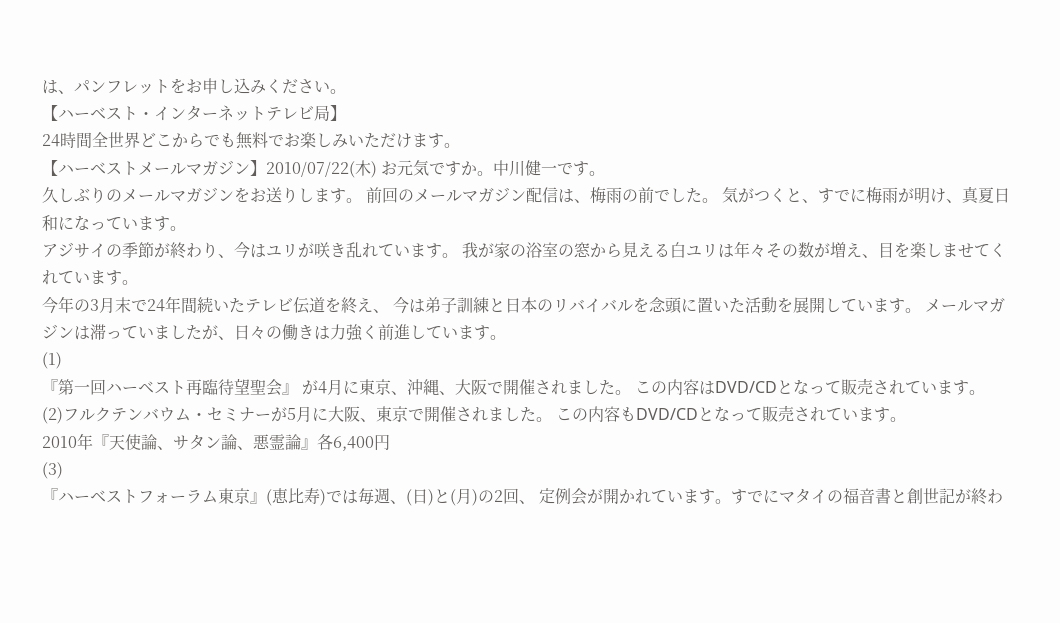は、パンフレットをお申し込みください。
【ハーベスト・インターネットテレビ局】
24時間全世界どこからでも無料でお楽しみいただけます。
【ハーベストメールマガジン】2010/07/22(木) お元気ですか。中川健一です。
久しぶりのメールマガジンをお送りします。 前回のメールマガジン配信は、梅雨の前でした。 気がつくと、すでに梅雨が明け、真夏日和になっています。
アジサイの季節が終わり、今はユリが咲き乱れています。 我が家の浴室の窓から見える白ユリは年々その数が増え、目を楽しませてくれています。
今年の3月末で24年間続いたテレビ伝道を終え、 今は弟子訓練と日本のリバイバルを念頭に置いた活動を展開しています。 メールマガジンは滞っていましたが、日々の働きは力強く前進しています。
(1)
『第一回ハーベスト再臨待望聖会』 が4月に東京、沖縄、大阪で開催されました。 この内容はDVD/CDとなって販売されています。
(2)フルクテンバウム・セミナーが5月に大阪、東京で開催されました。 この内容もDVD/CDとなって販売されています。
2010年『天使論、サタン論、悪霊論』各6,400円
(3)
『ハーベストフォーラム東京』(恵比寿)では毎週、(日)と(月)の2回、 定例会が開かれています。すでにマタイの福音書と創世記が終わ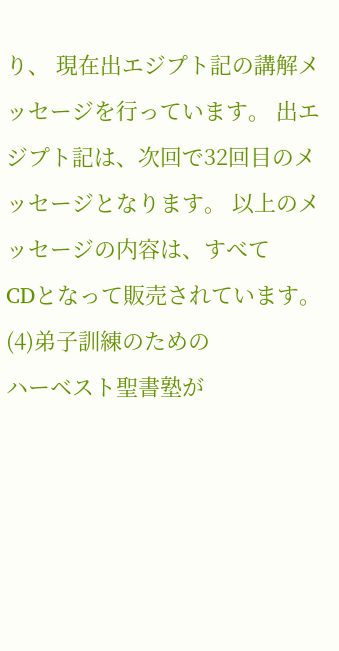り、 現在出エジプト記の講解メッセージを行っています。 出エジプト記は、次回で32回目のメッセージとなります。 以上のメッセージの内容は、すべて
CDとなって販売されています。
(4)弟子訓練のための
ハーベスト聖書塾が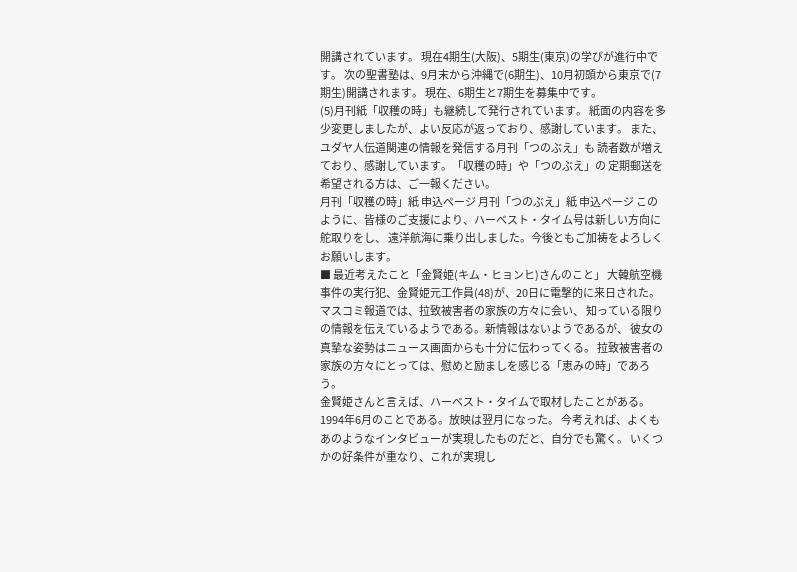開講されています。 現在4期生(大阪)、5期生(東京)の学びが進行中です。 次の聖書塾は、9月末から沖縄で(6期生)、10月初頭から東京で(7期生)開講されます。 現在、6期生と7期生を募集中です。
(5)月刊紙「収穫の時」も継続して発行されています。 紙面の内容を多少変更しましたが、よい反応が返っており、感謝しています。 また、ユダヤ人伝道関連の情報を発信する月刊「つのぶえ」も 読者数が増えており、感謝しています。「収穫の時」や「つのぶえ」の 定期郵送を希望される方は、ご一報ください。
月刊「収穫の時」紙 申込ページ 月刊「つのぶえ」紙 申込ページ このように、皆様のご支援により、ハーベスト・タイム号は新しい方向に舵取りをし、 遠洋航海に乗り出しました。今後ともご加祷をよろしくお願いします。
■ 最近考えたこと「金賢姫(キム・ヒョンヒ)さんのこと」 大韓航空機事件の実行犯、金賢姫元工作員(48)が、20日に電撃的に来日された。 マスコミ報道では、拉致被害者の家族の方々に会い、 知っている限りの情報を伝えているようである。新情報はないようであるが、 彼女の真摯な姿勢はニュース画面からも十分に伝わってくる。 拉致被害者の家族の方々にとっては、慰めと励ましを感じる「恵みの時」であろう。
金賢姫さんと言えば、ハーベスト・タイムで取材したことがある。 1994年6月のことである。放映は翌月になった。 今考えれば、よくもあのようなインタビューが実現したものだと、自分でも驚く。 いくつかの好条件が重なり、これが実現し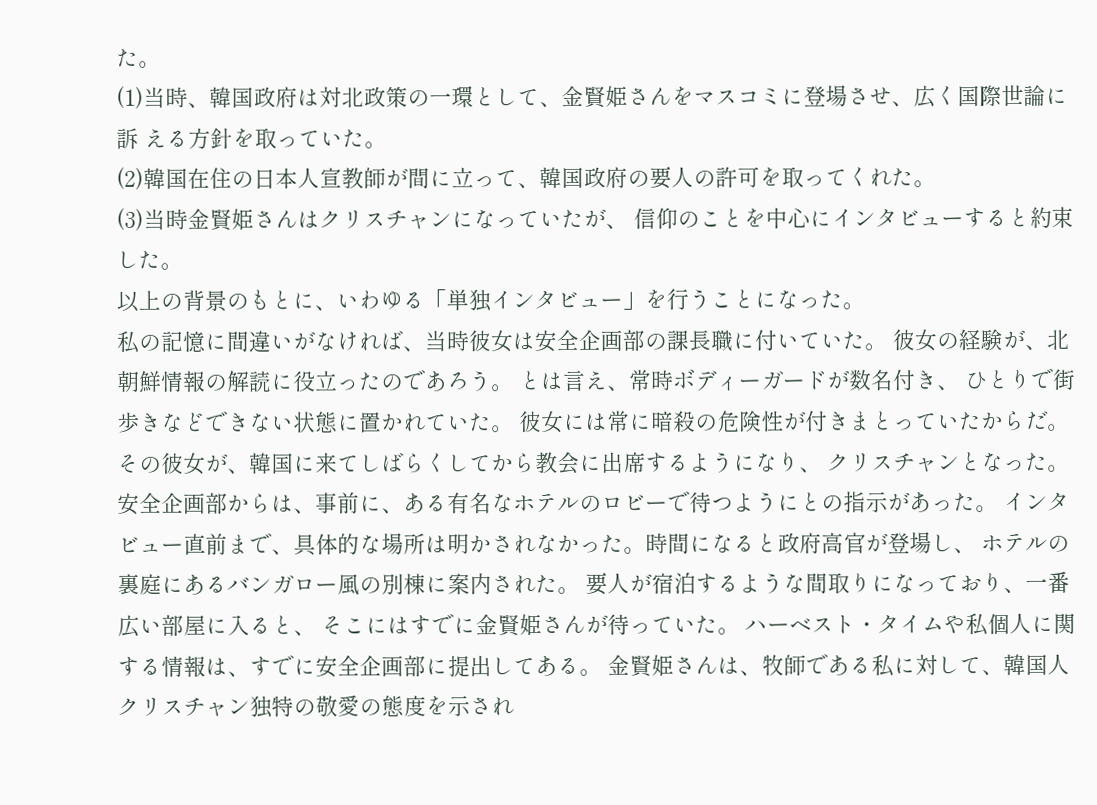た。
(1)当時、韓国政府は対北政策の一環として、金賢姫さんをマスコミに登場させ、広く国際世論に訴 える方針を取っていた。
(2)韓国在住の日本人宣教師が間に立って、韓国政府の要人の許可を取ってくれた。
(3)当時金賢姫さんはクリスチャンになっていたが、 信仰のことを中心にインタビューすると約束した。
以上の背景のもとに、いわゆる「単独インタビュー」を行うことになった。
私の記憶に間違いがなければ、当時彼女は安全企画部の課長職に付いていた。 彼女の経験が、北朝鮮情報の解読に役立ったのであろう。 とは言え、常時ボディーガードが数名付き、 ひとりで街歩きなどできない状態に置かれていた。 彼女には常に暗殺の危険性が付きまとっていたからだ。 その彼女が、韓国に来てしばらくしてから教会に出席するようになり、 クリスチャンとなった。
安全企画部からは、事前に、ある有名なホテルのロビーで待つようにとの指示があった。 インタビュー直前まで、具体的な場所は明かされなかった。時間になると政府高官が登場し、 ホテルの裏庭にあるバンガロー風の別棟に案内された。 要人が宿泊するような間取りになっており、一番広い部屋に入ると、 そこにはすでに金賢姫さんが待っていた。 ハーベスト・タイムや私個人に関する情報は、すでに安全企画部に提出してある。 金賢姫さんは、牧師である私に対して、韓国人クリスチャン独特の敬愛の態度を示され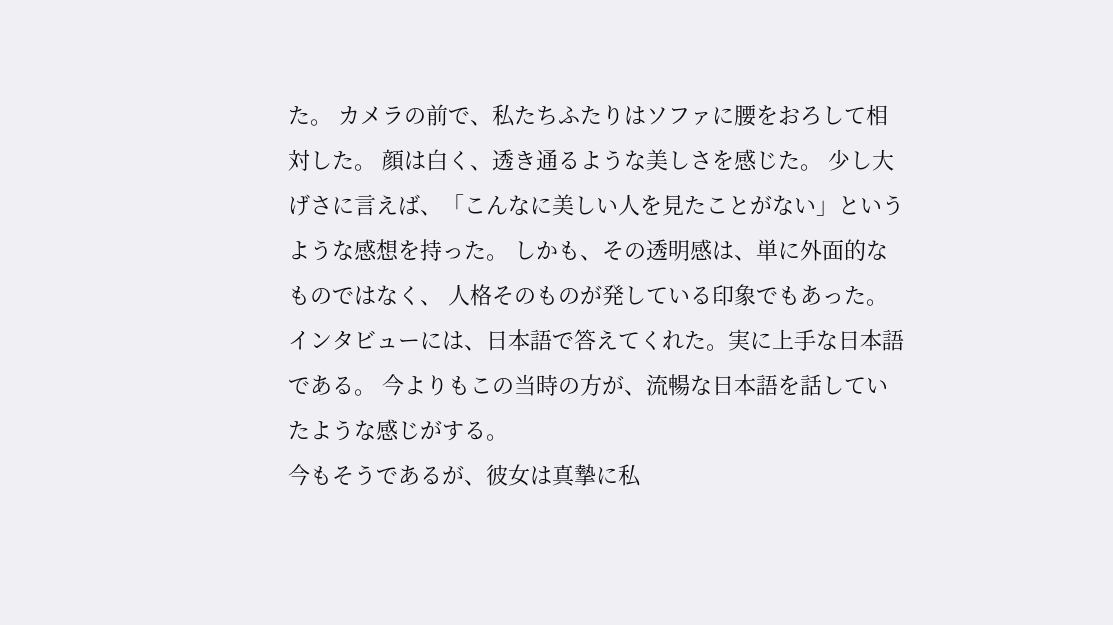た。 カメラの前で、私たちふたりはソファに腰をおろして相対した。 顔は白く、透き通るような美しさを感じた。 少し大げさに言えば、「こんなに美しい人を見たことがない」というような感想を持った。 しかも、その透明感は、単に外面的なものではなく、 人格そのものが発している印象でもあった。
インタビューには、日本語で答えてくれた。実に上手な日本語である。 今よりもこの当時の方が、流暢な日本語を話していたような感じがする。
今もそうであるが、彼女は真摯に私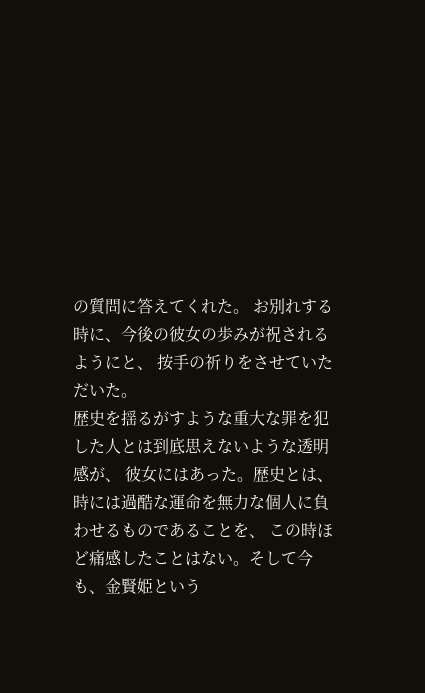の質問に答えてくれた。 お別れする時に、今後の彼女の歩みが祝されるようにと、 按手の祈りをさせていただいた。
歴史を揺るがすような重大な罪を犯した人とは到底思えないような透明感が、 彼女にはあった。歴史とは、時には過酷な運命を無力な個人に負わせるものであることを、 この時ほど痛感したことはない。そして今も、金賢姫という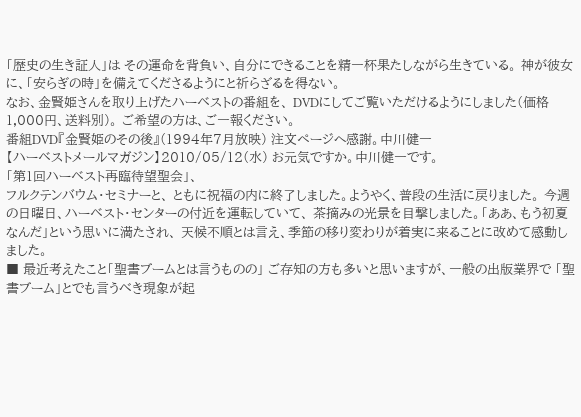「歴史の生き証人」は その運命を背負い、自分にできることを精一杯果たしながら生きている。 神が彼女に、「安らぎの時」を備えてくださるようにと祈らざるを得ない。
なお、金賢姫さんを取り上げたハーベストの番組を、 DVDにしてご覧いただけるようにしました(価格1,000円、送料別)。 ご希望の方は、ご一報ください。
番組DVD『金賢姫のその後』(1994年7月放映) 注文ページへ感謝。中川健一
【ハーベストメールマガジン】2010/05/12(水) お元気ですか。中川健一です。
「第1回ハーベスト再臨待望聖会」、
フルクテンバウム・セミナーと、 ともに祝福の内に終了しました。ようやく、普段の生活に戻りました。 今週の日曜日、ハーベスト・センターの付近を運転していて、 茶摘みの光景を目撃しました。「ああ、もう初夏なんだ」という思いに満たされ、 天候不順とは言え、季節の移り変わりが着実に来ることに改めて感動しました。
■ 最近考えたこと「聖書ブームとは言うものの」 ご存知の方も多いと思いますが、一般の出版業界で 「聖書ブーム」とでも言うべき現象が起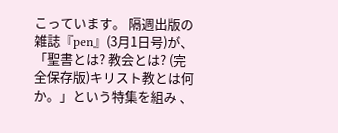こっています。 隔週出版の雑誌『pen』(3月1日号)が、 「聖書とは? 教会とは? (完全保存版)キリスト教とは何か。」という特集を組み 、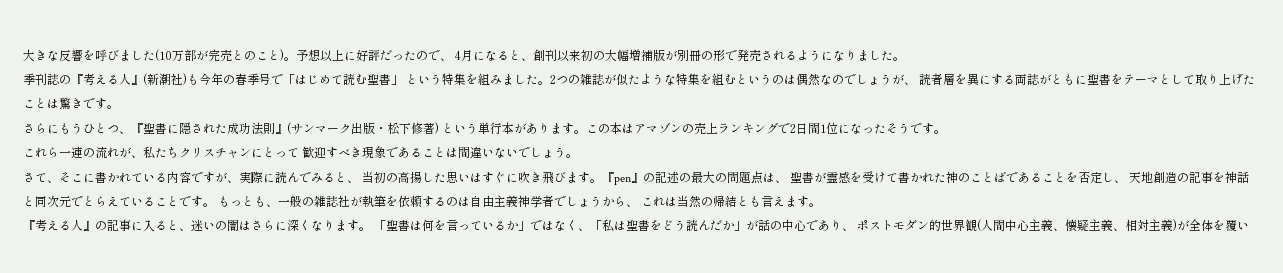大きな反響を呼びました(10万部が完売とのこと)。予想以上に好評だったので、 4月になると、創刊以来初の大幅増補版が別冊の形で発売されるようになりました。
季刊誌の『考える人』(新潮社)も今年の春季号で「はじめて読む聖書」 という特集を組みました。2つの雑誌が似たような特集を組むというのは偶然なのでしょうが、 読者層を異にする両誌がともに聖書をテーマとして取り上げたことは驚きです。
さらにもうひとつ、『聖書に隠された成功法則』(サンマーク出版・松下修著) という単行本があります。この本はアマゾンの売上ランキングで2日間1位になったそうです。
これら一連の流れが、私たちクリスチャンにとって 歓迎すべき現象であることは間違いないでしょう。
さて、そこに書かれている内容ですが、実際に読んでみると、 当初の高揚した思いはすぐに吹き飛びます。『pen』の記述の最大の問題点は、 聖書が霊感を受けて書かれた神のことばであることを否定し、 天地創造の記事を神話と同次元でとらえていることです。 もっとも、一般の雑誌社が執筆を依頼するのは自由主義神学者でしょうから、 これは当然の帰結とも言えます。
『考える人』の記事に入ると、迷いの闇はさらに深くなります。 「聖書は何を言っているか」ではなく、「私は聖書をどう読んだか」が話の中心であり、 ポストモダン的世界観(人間中心主義、懐疑主義、相対主義)が全体を覆い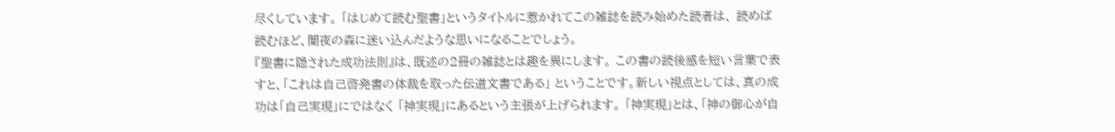尽くしています。 「はじめて読む聖書」というタイトルに惹かれてこの雑誌を読み始めた読者は、 読めば読むほど、闇夜の森に迷い込んだような思いになることでしょう。
『聖書に隠された成功法則』は、既述の2冊の雑誌とは趣を異にします。 この書の読後感を短い言葉で表すと、「これは自己啓発書の体裁を取った伝道文書である」 ということです。新しい視点としては、真の成功は「自己実現」にではなく 「神実現」にあるという主張が上げられます。 「神実現」とは、「神の御心が自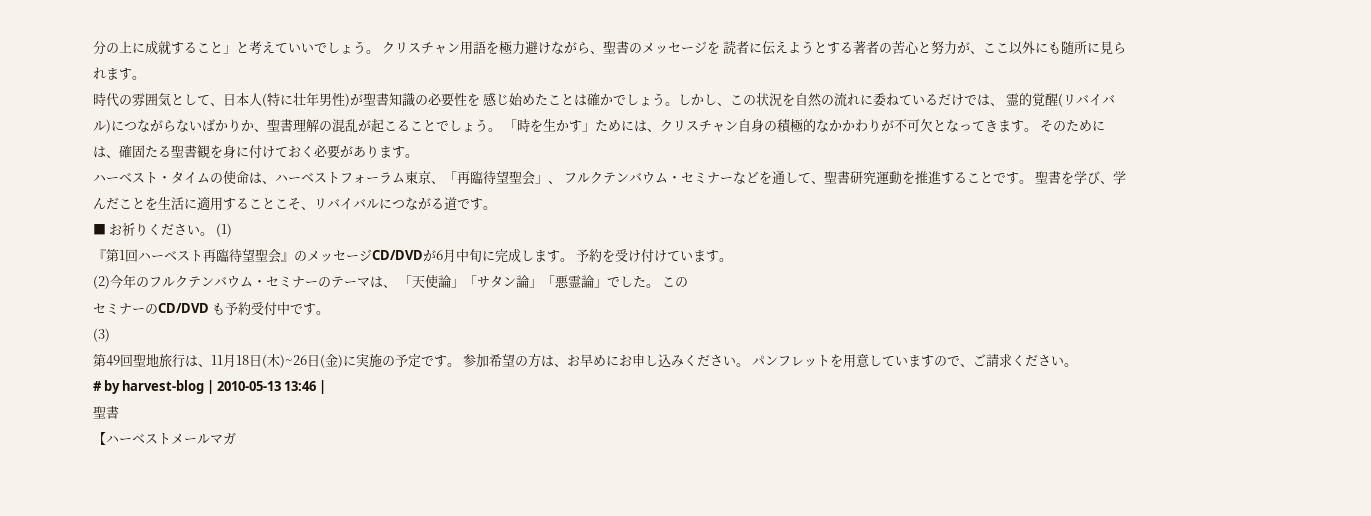分の上に成就すること」と考えていいでしょう。 クリスチャン用語を極力避けながら、聖書のメッセージを 読者に伝えようとする著者の苦心と努力が、ここ以外にも随所に見られます。
時代の雰囲気として、日本人(特に壮年男性)が聖書知識の必要性を 感じ始めたことは確かでしょう。しかし、この状況を自然の流れに委ねているだけでは、 霊的覚醒(リバイバル)につながらないばかりか、聖書理解の混乱が起こることでしょう。 「時を生かす」ためには、クリスチャン自身の積極的なかかわりが不可欠となってきます。 そのためには、確固たる聖書観を身に付けておく必要があります。
ハーベスト・タイムの使命は、ハーベストフォーラム東京、「再臨待望聖会」、 フルクテンバウム・セミナーなどを通して、聖書研究運動を推進することです。 聖書を学び、学んだことを生活に適用することこそ、リバイバルにつながる道です。
■ お祈りください。 (1)
『第1回ハーベスト再臨待望聖会』のメッセージCD/DVDが6月中旬に完成します。 予約を受け付けています。
(2)今年のフルクテンバウム・セミナーのテーマは、 「天使論」「サタン論」「悪霊論」でした。 この
セミナーのCD/DVD も予約受付中です。
(3)
第49回聖地旅行は、11月18日(木)~26日(金)に実施の予定です。 参加希望の方は、お早めにお申し込みください。 パンフレットを用意していますので、ご請求ください。
# by harvest-blog | 2010-05-13 13:46 |
聖書
【ハーベストメールマガ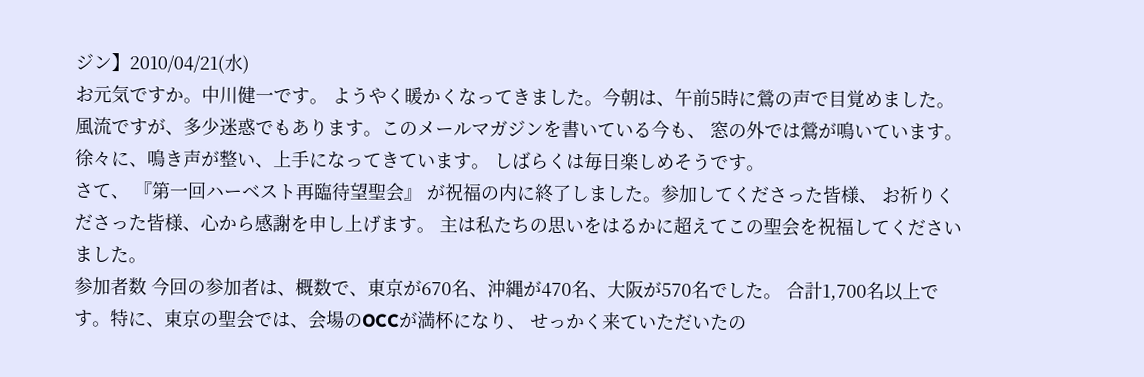ジン】2010/04/21(水)
お元気ですか。中川健一です。 ようやく暖かくなってきました。今朝は、午前5時に鶯の声で目覚めました。 風流ですが、多少迷惑でもあります。このメールマガジンを書いている今も、 窓の外では鶯が鳴いています。徐々に、鳴き声が整い、上手になってきています。 しばらくは毎日楽しめそうです。
さて、 『第一回ハーベスト再臨待望聖会』 が祝福の内に終了しました。参加してくださった皆様、 お祈りくださった皆様、心から感謝を申し上げます。 主は私たちの思いをはるかに超えてこの聖会を祝福してくださいました。
参加者数 今回の参加者は、概数で、東京が670名、沖縄が470名、大阪が570名でした。 合計1,700名以上です。特に、東京の聖会では、会場のOCCが満杯になり、 せっかく来ていただいたの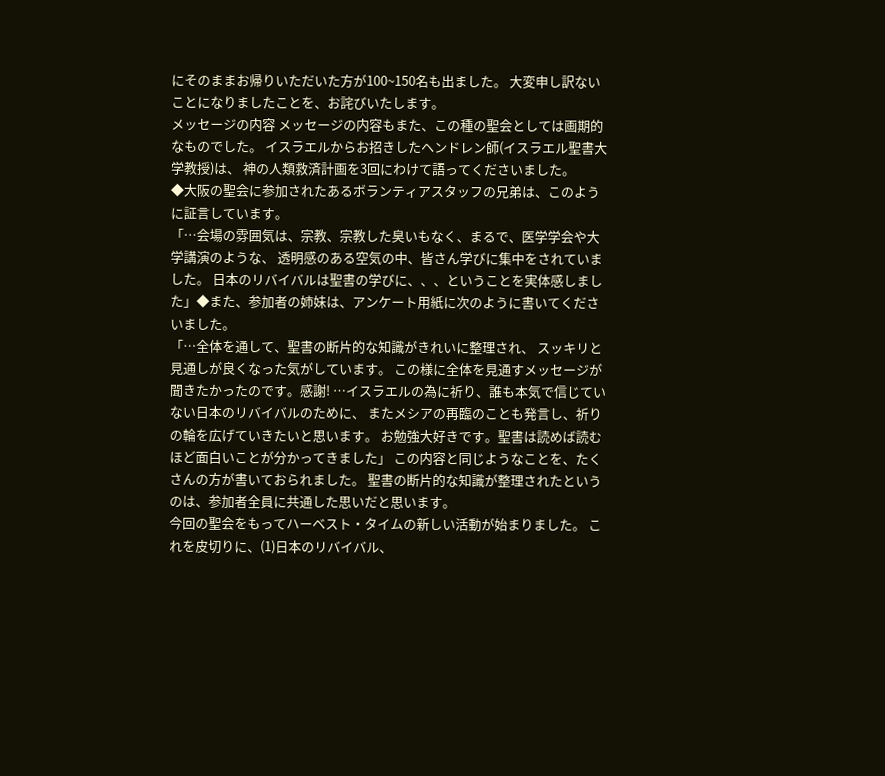にそのままお帰りいただいた方が100~150名も出ました。 大変申し訳ないことになりましたことを、お詫びいたします。
メッセージの内容 メッセージの内容もまた、この種の聖会としては画期的なものでした。 イスラエルからお招きしたヘンドレン師(イスラエル聖書大学教授)は、 神の人類救済計画を3回にわけて語ってくださいました。
◆大阪の聖会に参加されたあるボランティアスタッフの兄弟は、このように証言しています。
「…会場の雰囲気は、宗教、宗教した臭いもなく、まるで、医学学会や大学講演のような、 透明感のある空気の中、皆さん学びに集中をされていました。 日本のリバイバルは聖書の学びに、、、ということを実体感しました」◆また、参加者の姉妹は、アンケート用紙に次のように書いてくださいました。
「…全体を通して、聖書の断片的な知識がきれいに整理され、 スッキリと見通しが良くなった気がしています。 この様に全体を見通すメッセージが聞きたかったのです。感謝! …イスラエルの為に祈り、誰も本気で信じていない日本のリバイバルのために、 またメシアの再臨のことも発言し、祈りの輪を広げていきたいと思います。 お勉強大好きです。聖書は読めば読むほど面白いことが分かってきました」 この内容と同じようなことを、たくさんの方が書いておられました。 聖書の断片的な知識が整理されたというのは、参加者全員に共通した思いだと思います。
今回の聖会をもってハーベスト・タイムの新しい活動が始まりました。 これを皮切りに、(1)日本のリバイバル、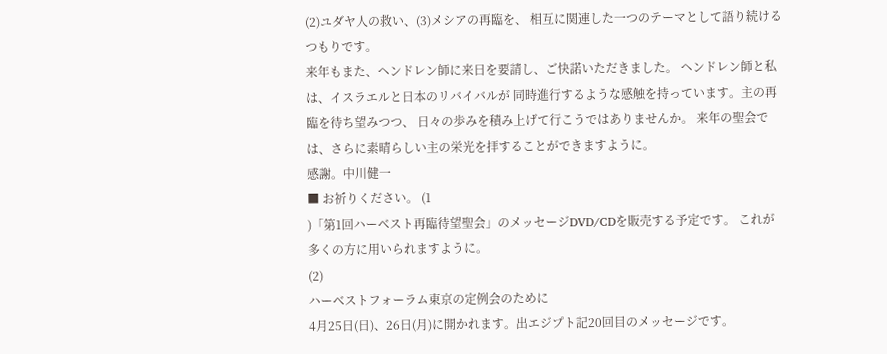(2)ユダヤ人の救い、(3)メシアの再臨を、 相互に関連した一つのテーマとして語り続けるつもりです。
来年もまた、ヘンドレン師に来日を要請し、ご快諾いただきました。 ヘンドレン師と私は、イスラエルと日本のリバイバルが 同時進行するような感触を持っています。主の再臨を待ち望みつつ、 日々の歩みを積み上げて行こうではありませんか。 来年の聖会では、さらに素晴らしい主の栄光を拝することができますように。
感謝。中川健一
■ お祈りください。 (1
)「第1回ハーベスト再臨待望聖会」のメッセージDVD/CDを販売する予定です。 これが多くの方に用いられますように。
(2)
ハーベストフォーラム東京の定例会のために
4月25日(日)、26日(月)に開かれます。出エジプト記20回目のメッセージです。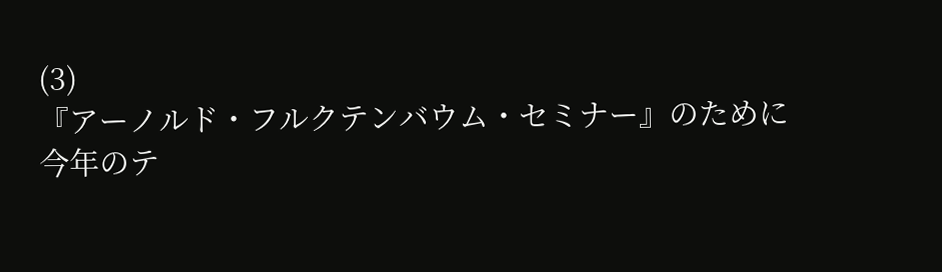(3)
『アーノルド・フルクテンバウム・セミナー』のために
今年のテ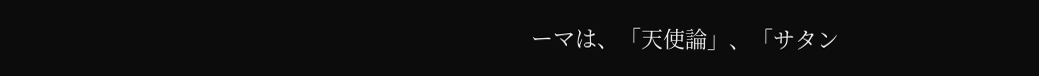ーマは、「天使論」、「サタン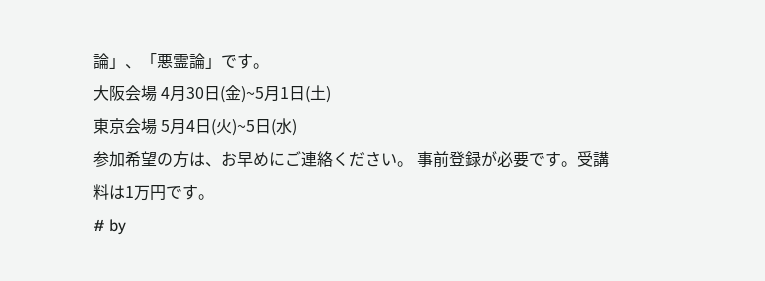論」、「悪霊論」です。
大阪会場 4月30日(金)~5月1日(土)
東京会場 5月4日(火)~5日(水)
参加希望の方は、お早めにご連絡ください。 事前登録が必要です。受講料は1万円です。
# by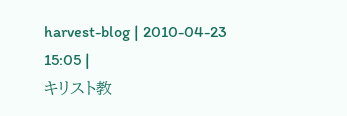harvest-blog | 2010-04-23 15:05 |
キリスト教